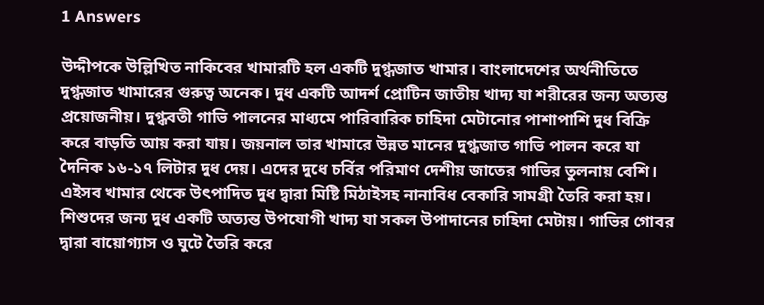1 Answers

উদ্দীপকে উল্লিখিত নাকিবের খামারটি হল একটি দুগ্ধজাত খামার। বাংলাদেশের অর্থনীতিতে দুগ্ধজাত খামারের গুরুত্ব অনেক। দুধ একটি আদর্শ প্রোটিন জাতীয় খাদ্য যা শরীরের জন্য অত্যন্ত প্রয়োজনীয়। দুগ্ধবতী গাভি পালনের মাধ্যমে পারিবারিক চাহিদা মেটানোর পাশাপাশি দুধ বিক্রি করে বাড়তি আয় করা যায়। জয়নাল তার খামারে উন্নত মানের দুগ্ধজাত গাভি পালন করে যা দৈনিক ১৬-১৭ লিটার দুধ দেয়। এদের দুধে চর্বির পরিমাণ দেশীয় জাতের গাভির তুলনায় বেশি। এইসব খামার থেকে উৎপাদিত দুধ দ্বারা মিষ্টি মিঠাইসহ নানাবিধ বেকারি সামগ্রী তৈরি করা হয়। শিশুদের জন্য দুধ একটি অত্যন্ত উপযোগী খাদ্য যা সকল উপাদানের চাহিদা মেটায়। গাভির গোবর দ্বারা বায়োগ্যাস ও ঘুটে তৈরি করে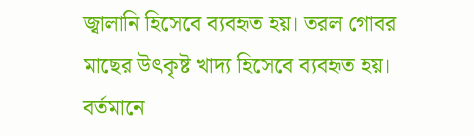জ্বালানি হিসেবে ব্যবহৃত হয়। তরল গোবর মাছের উৎকৃষ্ট খাদ্য হিসেবে ব্যবহৃত হয়। বর্তমানে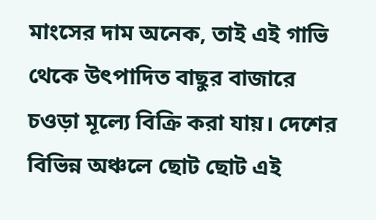মাংসের দাম অনেক, তাই এই গাভি থেকে উৎপাদিত বাছুর বাজারে চওড়া মূল্যে বিক্রি করা যায়। দেশের বিভিন্ন অঞ্চলে ছোট ছোট এই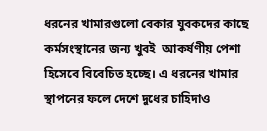ধরনের খামারগুলো বেকার যুবকদের কাছে কর্মসংস্থানের জন্য খুবই  আকর্ষণীয় পেশা হিসেবে বিবেচিত হচ্ছে। এ ধরনের খামার স্থাপনের ফলে দেশে দুধের চাহিদাও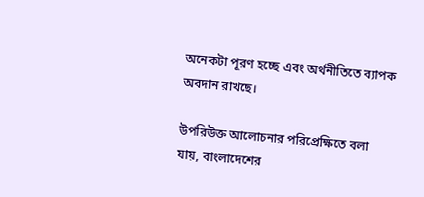অনেকটা পূরণ হচ্ছে এবং অর্থনীতিতে ব্যাপক অবদান রাখছে।

উপরিউক্ত আলোচনার পরিপ্রেক্ষিতে বলা যায়, বাংলাদেশের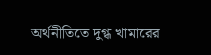অর্থনীতিতে দুগ্ধ খামারের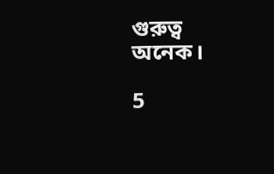গুরুত্ব অনেক।

5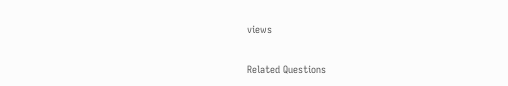views

Related Questions